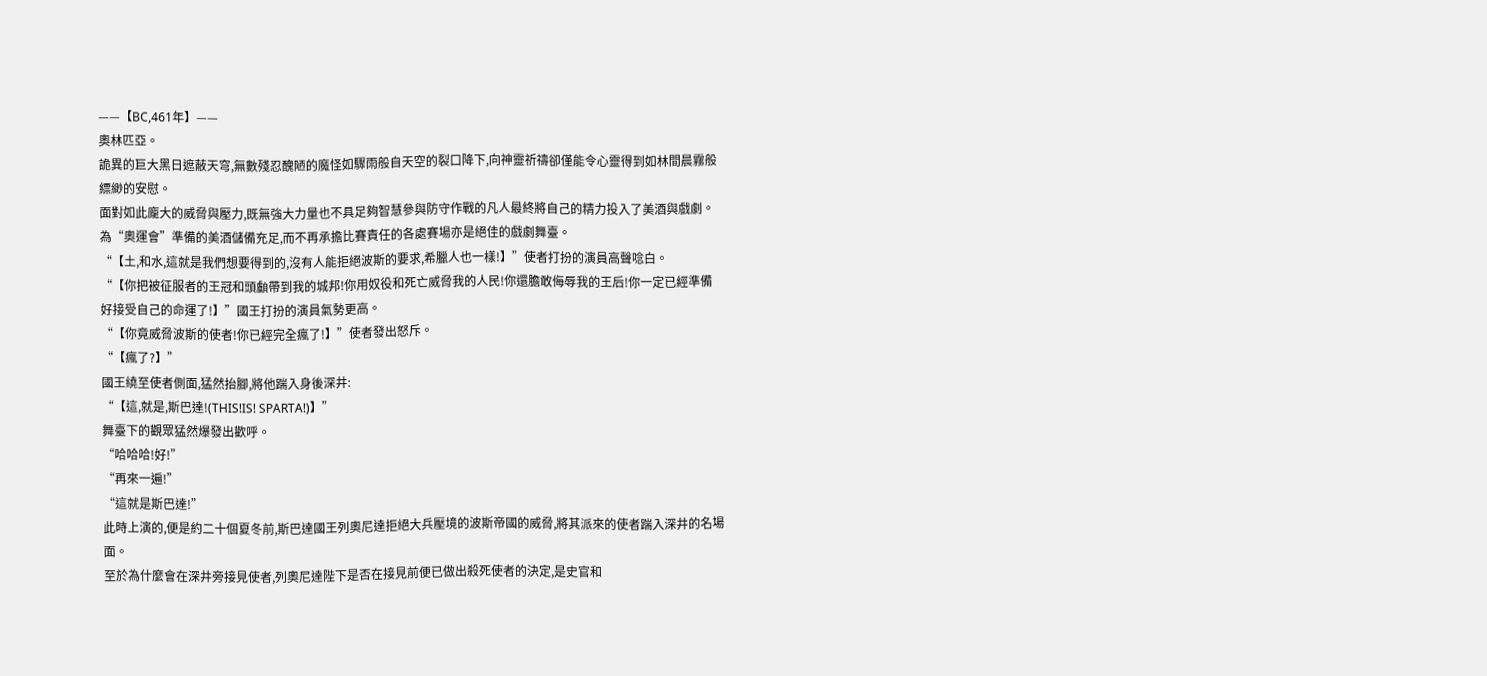——【BC,461年】——
奧林匹亞。
詭異的巨大黑日遮蔽天穹,無數殘忍醜陋的魔怪如驟雨般自天空的裂口降下,向神靈祈禱卻僅能令心靈得到如林間晨霧般縹緲的安慰。
面對如此龐大的威脅與壓力,既無強大力量也不具足夠智慧參與防守作戰的凡人最終將自己的精力投入了美酒與戲劇。
為“奧運會”準備的美酒儲備充足,而不再承擔比賽責任的各處賽場亦是絕佳的戲劇舞臺。
“【土,和水,這就是我們想要得到的,沒有人能拒絕波斯的要求,希臘人也一樣!】”使者打扮的演員高聲唸白。
“【你把被征服者的王冠和頭顱帶到我的城邦!你用奴役和死亡威脅我的人民!你還膽敢侮辱我的王后!你一定已經準備好接受自己的命運了!】”國王打扮的演員氣勢更高。
“【你竟威脅波斯的使者!你已經完全瘋了!】”使者發出怒斥。
“【瘋了?】”
國王繞至使者側面,猛然抬腳,將他踹入身後深井:
“【這,就是,斯巴達!(THIS!IS! SPARTA!)】”
舞臺下的觀眾猛然爆發出歡呼。
“哈哈哈!好!”
“再來一遍!”
“這就是斯巴達!”
此時上演的,便是約二十個夏冬前,斯巴達國王列奧尼達拒絕大兵壓境的波斯帝國的威脅,將其派來的使者踹入深井的名場面。
至於為什麼會在深井旁接見使者,列奧尼達陛下是否在接見前便已做出殺死使者的決定,是史官和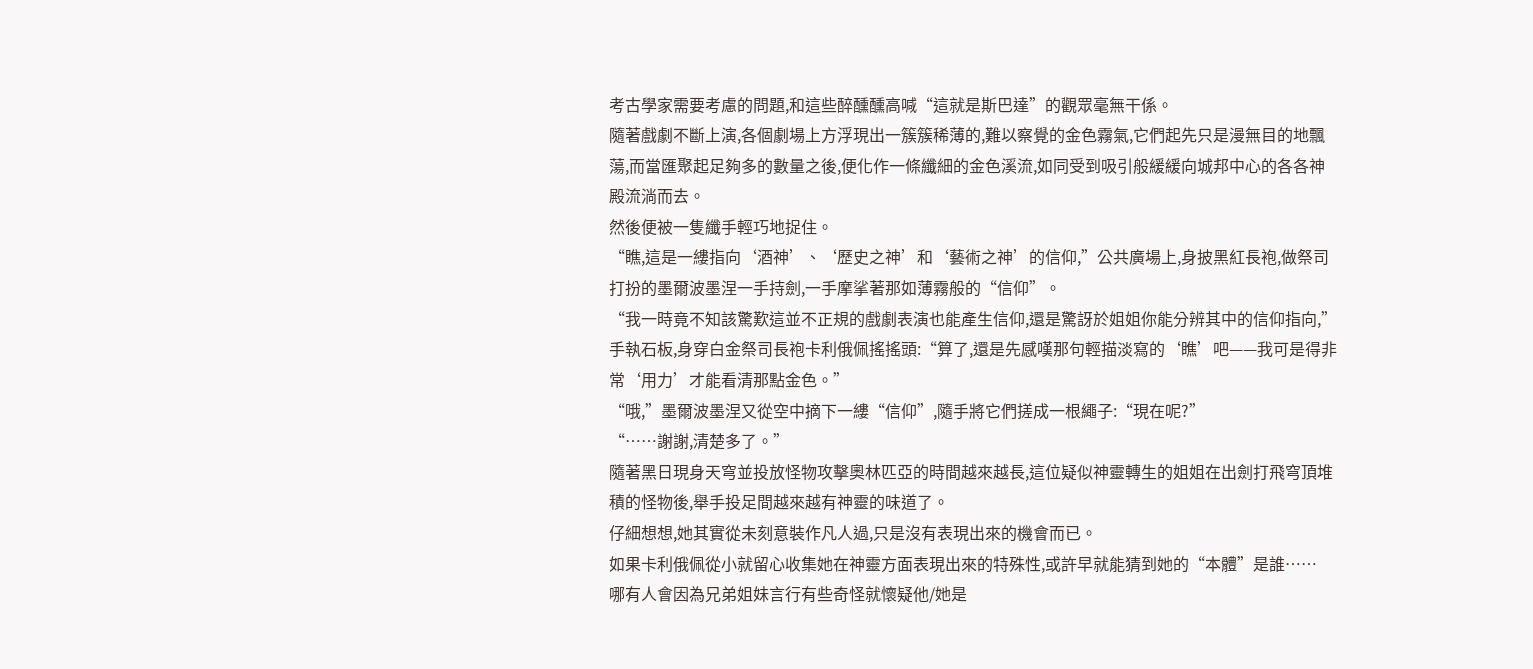考古學家需要考慮的問題,和這些醉醺醺高喊“這就是斯巴達”的觀眾毫無干係。
隨著戲劇不斷上演,各個劇場上方浮現出一簇簇稀薄的,難以察覺的金色霧氣,它們起先只是漫無目的地飄蕩,而當匯聚起足夠多的數量之後,便化作一條纖細的金色溪流,如同受到吸引般緩緩向城邦中心的各各神殿流淌而去。
然後便被一隻纖手輕巧地捉住。
“瞧,這是一縷指向‘酒神’、‘歷史之神’和‘藝術之神’的信仰,”公共廣場上,身披黑紅長袍,做祭司打扮的墨爾波墨涅一手持劍,一手摩挲著那如薄霧般的“信仰”。
“我一時竟不知該驚歎這並不正規的戲劇表演也能產生信仰,還是驚訝於姐姐你能分辨其中的信仰指向,”手執石板,身穿白金祭司長袍卡利俄佩搖搖頭:“算了,還是先感嘆那句輕描淡寫的‘瞧’吧——我可是得非常‘用力’才能看清那點金色。”
“哦,”墨爾波墨涅又從空中摘下一縷“信仰”,隨手將它們搓成一根繩子:“現在呢?”
“……謝謝,清楚多了。”
隨著黑日現身天穹並投放怪物攻擊奧林匹亞的時間越來越長,這位疑似神靈轉生的姐姐在出劍打飛穹頂堆積的怪物後,舉手投足間越來越有神靈的味道了。
仔細想想,她其實從未刻意裝作凡人過,只是沒有表現出來的機會而已。
如果卡利俄佩從小就留心收集她在神靈方面表現出來的特殊性,或許早就能猜到她的“本體”是誰……
哪有人會因為兄弟姐妹言行有些奇怪就懷疑他/她是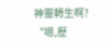神靈轉生啊?
“嗯,歷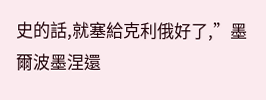史的話,就塞給克利俄好了,”墨爾波墨涅還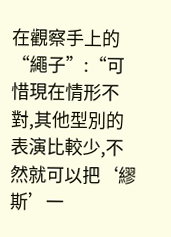在觀察手上的“繩子”:“可惜現在情形不對,其他型別的表演比較少,不然就可以把‘繆斯’一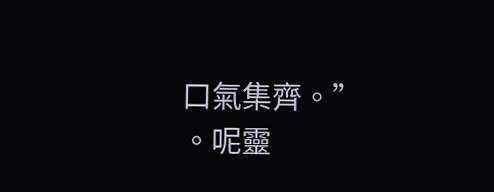口氣集齊。”
。呢靈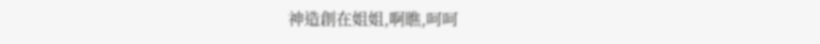神造創在姐姐,啊瞧,呵呵